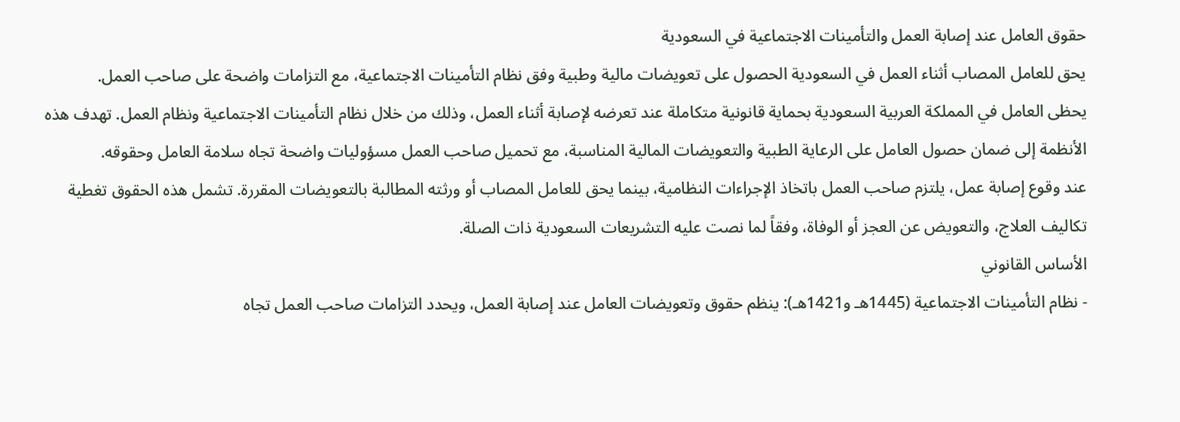حقوق العامل عند إصابة العمل والتأمينات الاجتماعية في السعودية
يحق للعامل المصاب أثناء العمل في السعودية الحصول على تعويضات مالية وطبية وفق نظام التأمينات الاجتماعية، مع التزامات واضحة على صاحب العمل.
يحظى العامل في المملكة العربية السعودية بحماية قانونية متكاملة عند تعرضه لإصابة أثناء العمل، وذلك من خلال نظام التأمينات الاجتماعية ونظام العمل. تهدف هذه الأنظمة إلى ضمان حصول العامل على الرعاية الطبية والتعويضات المالية المناسبة، مع تحميل صاحب العمل مسؤوليات واضحة تجاه سلامة العامل وحقوقه.
عند وقوع إصابة عمل، يلتزم صاحب العمل باتخاذ الإجراءات النظامية، بينما يحق للعامل المصاب أو ورثته المطالبة بالتعويضات المقررة. تشمل هذه الحقوق تغطية تكاليف العلاج، والتعويض عن العجز أو الوفاة، وفقاً لما نصت عليه التشريعات السعودية ذات الصلة.
الأساس القانوني
- نظام التأمينات الاجتماعية (1445هـ و1421هـ): ينظم حقوق وتعويضات العامل عند إصابة العمل، ويحدد التزامات صاحب العمل تجاه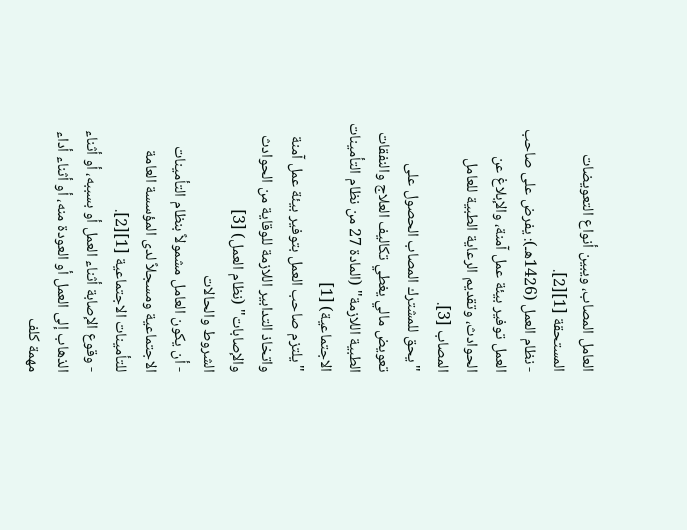العامل المصاب، ويبين أنواع التعويضات المستحقة [1][2].
- نظام العمل (1426هـ): يفرض على صاحب العمل توفير بيئة عمل آمنة، والإبلاغ عن الحوادث، وتقديم الرعاية الطبية للعامل المصاب [3].
"يحق للمشترك المصاب الحصول على تعويض مالي يغطي تكاليف العلاج والنفقات الطبية اللازمة" (المادة 27 من نظام التأمينات الاجتماعية) [1]
"يلتزم صاحب العمل بتوفير بيئة عمل آمنة واتخاذ التدابير اللازمة للوقاية من الحوادث والإصابات" (نظام العمل) [3]
الشروط والحالات
- أن يكون العامل مشمولاً بنظام التأمينات الاجتماعية ومسجلاً لدى المؤسسة العامة للتأمينات الاجتماعية [1][2].
- وقوع الإصابة أثناء العمل أو بسببه، أو أثناء الذهاب إلى العمل أو العودة منه، أو أثناء أداء مهمة كلف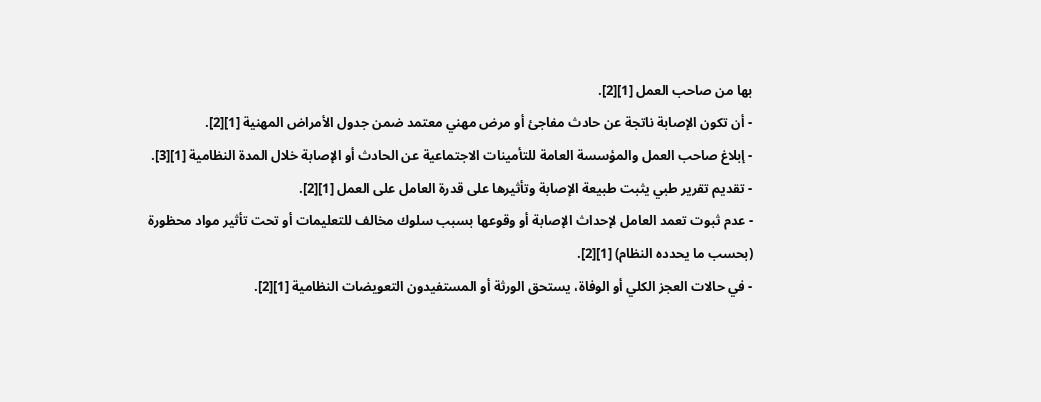بها من صاحب العمل [1][2].
- أن تكون الإصابة ناتجة عن حادث مفاجئ أو مرض مهني معتمد ضمن جدول الأمراض المهنية [1][2].
- إبلاغ صاحب العمل والمؤسسة العامة للتأمينات الاجتماعية عن الحادث أو الإصابة خلال المدة النظامية [1][3].
- تقديم تقرير طبي يثبت طبيعة الإصابة وتأثيرها على قدرة العامل على العمل [1][2].
- عدم ثبوت تعمد العامل لإحداث الإصابة أو وقوعها بسبب سلوك مخالف للتعليمات أو تحت تأثير مواد محظورة (بحسب ما يحدده النظام) [1][2].
- في حالات العجز الكلي أو الوفاة، يستحق الورثة أو المستفيدون التعويضات النظامية [1][2].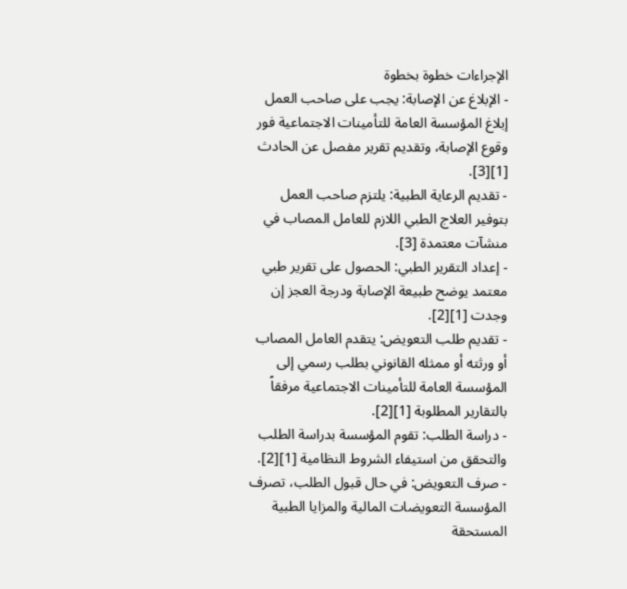الإجراءات خطوة بخطوة
- الإبلاغ عن الإصابة: يجب على صاحب العمل إبلاغ المؤسسة العامة للتأمينات الاجتماعية فور وقوع الإصابة، وتقديم تقرير مفصل عن الحادث [1][3].
- تقديم الرعاية الطبية: يلتزم صاحب العمل بتوفير العلاج الطبي اللازم للعامل المصاب في منشآت معتمدة [3].
- إعداد التقرير الطبي: الحصول على تقرير طبي معتمد يوضح طبيعة الإصابة ودرجة العجز إن وجدت [1][2].
- تقديم طلب التعويض: يتقدم العامل المصاب أو ورثته أو ممثله القانوني بطلب رسمي إلى المؤسسة العامة للتأمينات الاجتماعية مرفقاً بالتقارير المطلوبة [1][2].
- دراسة الطلب: تقوم المؤسسة بدراسة الطلب والتحقق من استيفاء الشروط النظامية [1][2].
- صرف التعويض: في حال قبول الطلب، تصرف المؤسسة التعويضات المالية والمزايا الطبية المستحقة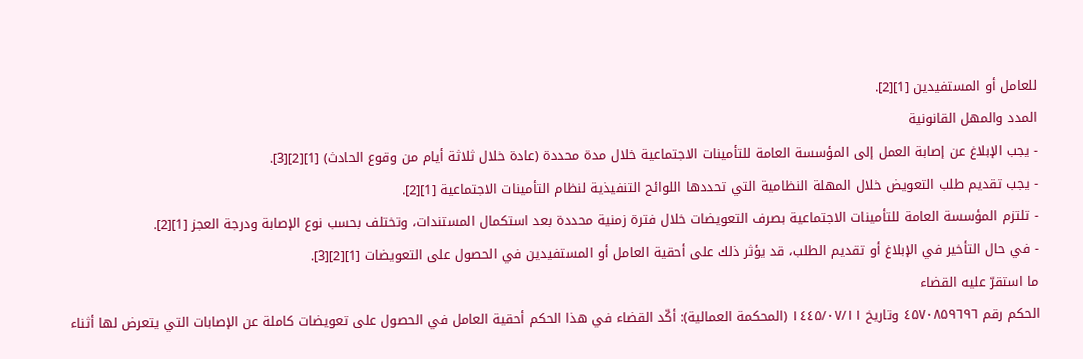للعامل أو المستفيدين [1][2].
المدد والمهل القانونية
- يجب الإبلاغ عن إصابة العمل إلى المؤسسة العامة للتأمينات الاجتماعية خلال مدة محددة (عادة خلال ثلاثة أيام من وقوع الحادث) [1][2][3].
- يجب تقديم طلب التعويض خلال المهلة النظامية التي تحددها اللوائح التنفيذية لنظام التأمينات الاجتماعية [1][2].
- تلتزم المؤسسة العامة للتأمينات الاجتماعية بصرف التعويضات خلال فترة زمنية محددة بعد استكمال المستندات، وتختلف بحسب نوع الإصابة ودرجة العجز [1][2].
- في حال التأخير في الإبلاغ أو تقديم الطلب، قد يؤثر ذلك على أحقية العامل أو المستفيدين في الحصول على التعويضات [1][2][3].
ما استقرّ عليه القضاء
الحكم رقم ٤۵۷۰۸۵۹٦۹٦ وتاريخ ۱٤٤۵/۰۷/۱۱ (المحكمة العمالية): أكّد القضاء في هذا الحكم أحقية العامل في الحصول على تعويضات كاملة عن الإصابات التي يتعرض لها أثناء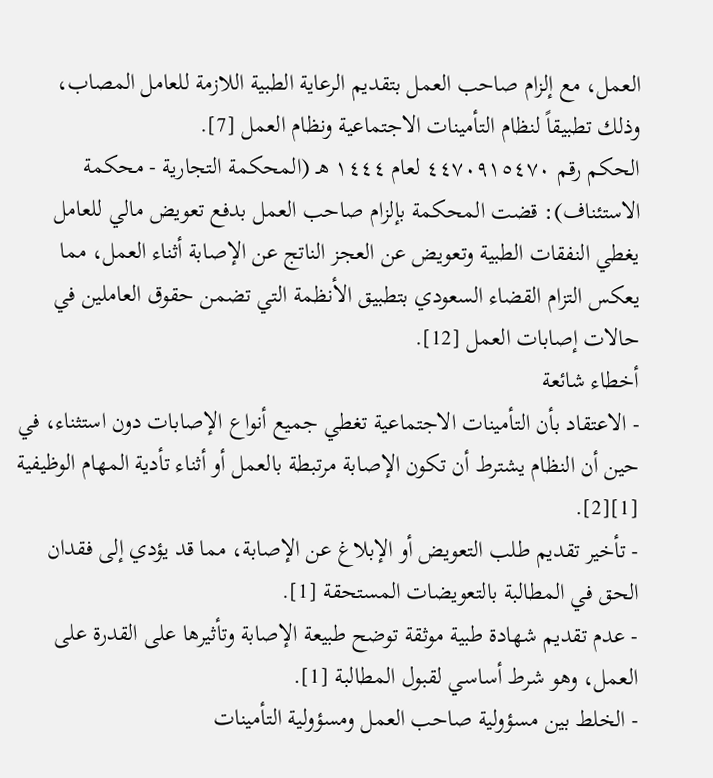العمل، مع إلزام صاحب العمل بتقديم الرعاية الطبية اللازمة للعامل المصاب، وذلك تطبيقاً لنظام التأمينات الاجتماعية ونظام العمل [7].
الحكم رقم ٤٤٧٠٩١٥٤٧٠ لعام ١٤٤٤ هـ (المحكمة التجارية - محكمة الاستئناف): قضت المحكمة بإلزام صاحب العمل بدفع تعويض مالي للعامل يغطي النفقات الطبية وتعويض عن العجز الناتج عن الإصابة أثناء العمل، مما يعكس التزام القضاء السعودي بتطبيق الأنظمة التي تضمن حقوق العاملين في حالات إصابات العمل [12].
أخطاء شائعة
- الاعتقاد بأن التأمينات الاجتماعية تغطي جميع أنواع الإصابات دون استثناء، في حين أن النظام يشترط أن تكون الإصابة مرتبطة بالعمل أو أثناء تأدية المهام الوظيفية [1][2].
- تأخير تقديم طلب التعويض أو الإبلاغ عن الإصابة، مما قد يؤدي إلى فقدان الحق في المطالبة بالتعويضات المستحقة [1].
- عدم تقديم شهادة طبية موثقة توضح طبيعة الإصابة وتأثيرها على القدرة على العمل، وهو شرط أساسي لقبول المطالبة [1].
- الخلط بين مسؤولية صاحب العمل ومسؤولية التأمينات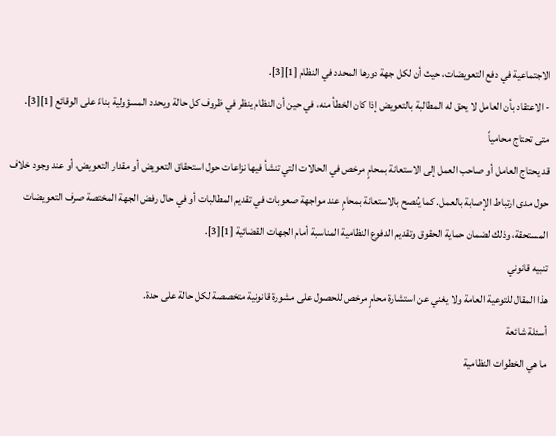الاجتماعية في دفع التعويضات، حيث أن لكل جهة دورها المحدد في النظام [1][3].
- الاعتقاد بأن العامل لا يحق له المطالبة بالتعويض إذا كان الخطأ منه، في حين أن النظام ينظر في ظروف كل حالة ويحدد المسؤولية بناءً على الوقائع [1][3].
متى تحتاج محامياً
قد يحتاج العامل أو صاحب العمل إلى الاستعانة بمحامٍ مرخص في الحالات التي تنشأ فيها نزاعات حول استحقاق التعويض أو مقدار التعويض، أو عند وجود خلاف حول مدى ارتباط الإصابة بالعمل. كما يُنصح بالاستعانة بمحامٍ عند مواجهة صعوبات في تقديم المطالبات أو في حال رفض الجهة المختصة صرف التعويضات المستحقة، وذلك لضمان حماية الحقوق وتقديم الدفوع النظامية المناسبة أمام الجهات القضائية [1][3].
تنبيه قانوني
هذا المقال للتوعية العامة ولا يغني عن استشارة محامٍ مرخص للحصول على مشورة قانونية متخصصة لكل حالة على حدة.
أسئلة شائعة
ما هي الخطوات النظامية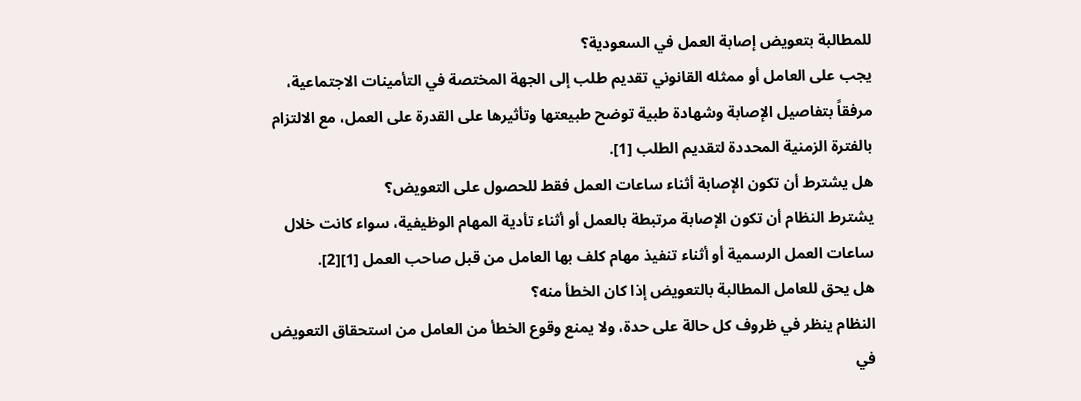للمطالبة بتعويض إصابة العمل في السعودية؟
يجب على العامل أو ممثله القانوني تقديم طلب إلى الجهة المختصة في التأمينات الاجتماعية، مرفقاً بتفاصيل الإصابة وشهادة طبية توضح طبيعتها وتأثيرها على القدرة على العمل، مع الالتزام بالفترة الزمنية المحددة لتقديم الطلب [1].
هل يشترط أن تكون الإصابة أثناء ساعات العمل فقط للحصول على التعويض؟
يشترط النظام أن تكون الإصابة مرتبطة بالعمل أو أثناء تأدية المهام الوظيفية، سواء كانت خلال ساعات العمل الرسمية أو أثناء تنفيذ مهام كلف بها العامل من قبل صاحب العمل [1][2].
هل يحق للعامل المطالبة بالتعويض إذا كان الخطأ منه؟
النظام ينظر في ظروف كل حالة على حدة، ولا يمنع وقوع الخطأ من العامل من استحقاق التعويض في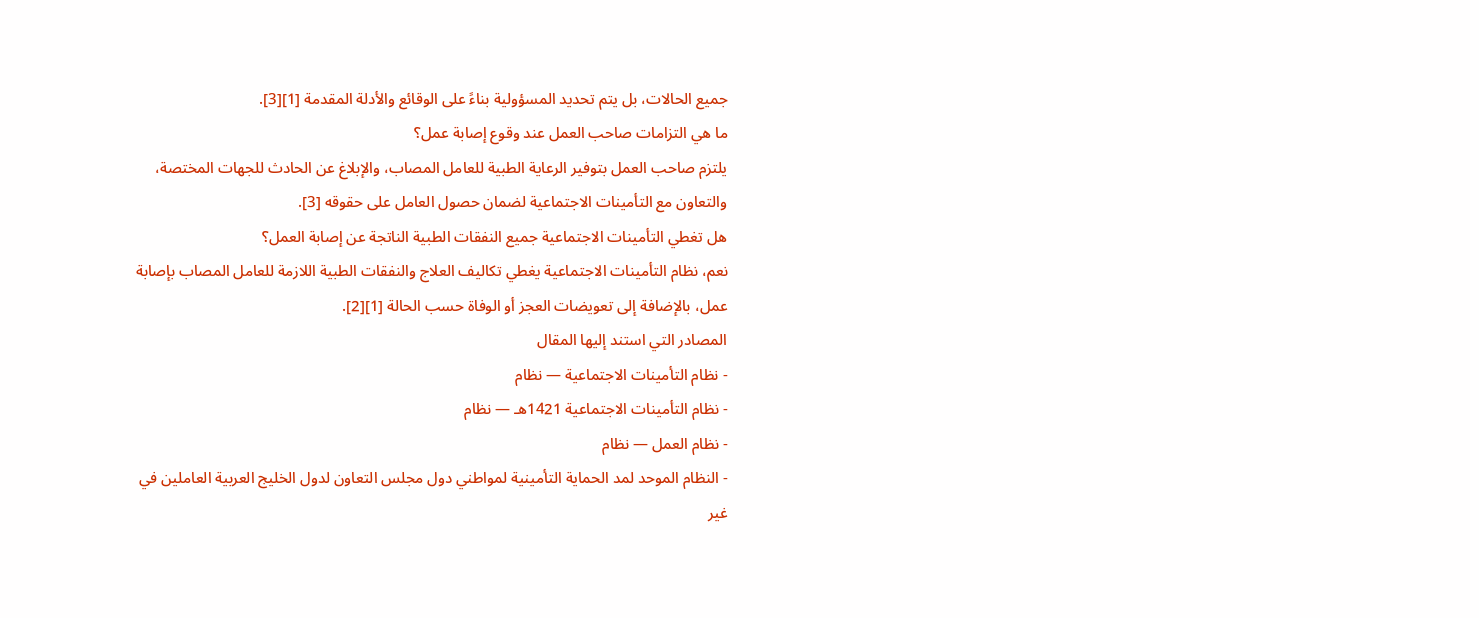جميع الحالات، بل يتم تحديد المسؤولية بناءً على الوقائع والأدلة المقدمة [1][3].
ما هي التزامات صاحب العمل عند وقوع إصابة عمل؟
يلتزم صاحب العمل بتوفير الرعاية الطبية للعامل المصاب، والإبلاغ عن الحادث للجهات المختصة، والتعاون مع التأمينات الاجتماعية لضمان حصول العامل على حقوقه [3].
هل تغطي التأمينات الاجتماعية جميع النفقات الطبية الناتجة عن إصابة العمل؟
نعم، نظام التأمينات الاجتماعية يغطي تكاليف العلاج والنفقات الطبية اللازمة للعامل المصاب بإصابة عمل، بالإضافة إلى تعويضات العجز أو الوفاة حسب الحالة [1][2].
المصادر التي استند إليها المقال
- نظام التأمينات الاجتماعية — نظام
- نظام التأمينات الاجتماعية 1421هـ — نظام
- نظام العمل — نظام
- النظام الموحد لمد الحماية التأمينية لمواطني دول مجلس التعاون لدول الخليج العربية العاملين في غير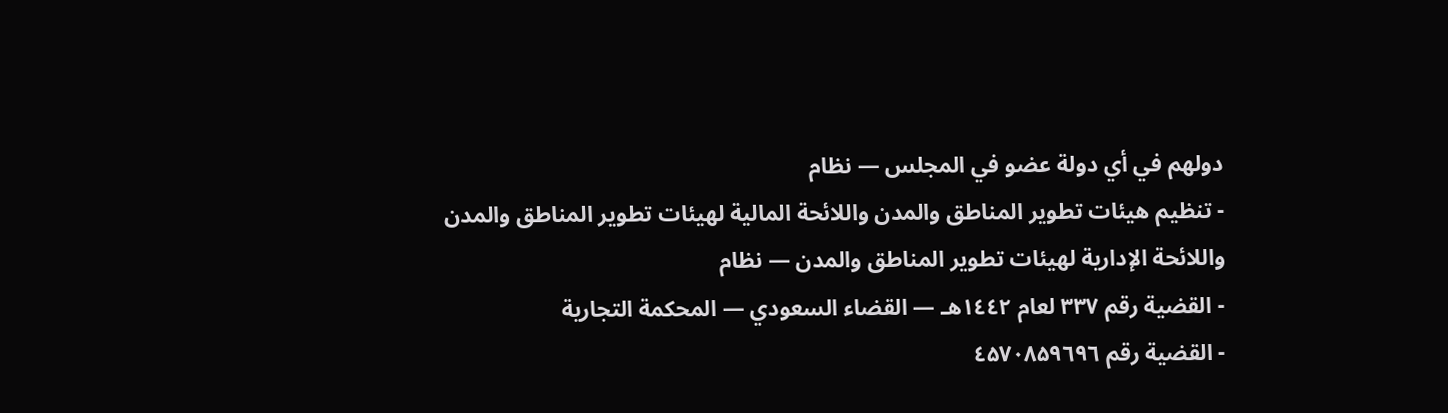دولهم في أي دولة عضو في المجلس — نظام
- تنظيم هيئات تطوير المناطق والمدن واللائحة المالية لهيئات تطوير المناطق والمدن واللائحة الإدارية لهيئات تطوير المناطق والمدن — نظام
- القضية رقم ٣٣٧ لعام ١٤٤٢هـ — القضاء السعودي — المحكمة التجارية
- القضية رقم ٤۵۷۰۸۵۹٦۹٦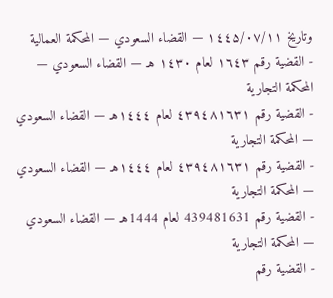وتاريخ ۱٤٤۵/۰۷/۱۱ — القضاء السعودي — المحكمة العمالية
- القضية رقم ١٦٤٣ لعام ١٤٣٠ هـ — القضاء السعودي — المحكمة التجارية
- القضية رقم ٤٣٩٤٨١٦٣١ لعام ١٤٤٤هـ — القضاء السعودي — المحكمة التجارية
- القضية رقم ٤٣٩٤٨١٦٣١ لعام ١٤٤٤هـ — القضاء السعودي — المحكمة التجارية
- القضية رقم 439481631 لعام 1444هـ — القضاء السعودي — المحكمة التجارية
- القضية رقم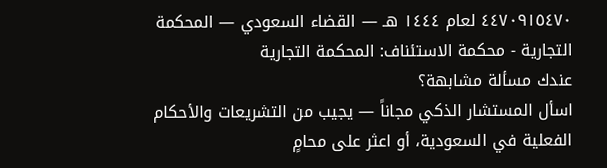٤٤٧٠٩١٥٤٧٠ لعام ١٤٤٤ هـ — القضاء السعودي — المحكمة التجارية - محكمة الاستئناف: المحكمة التجارية
عندك مسألة مشابهة؟
اسأل المستشار الذكي مجاناً — يجيب من التشريعات والأحكام الفعلية في السعودية، أو اعثر على محامٍ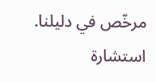مرخّص في دليلنا.
استشارة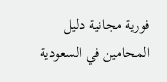فورية مجانية دليل المحامين في السعودية